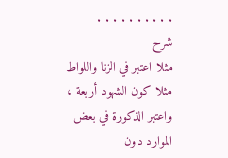. . . . . . . . . .
شرح
مثلا اعتبر في الزنا واللواط مثلا كون الشهود أربعة ، واعتبر الذكورة في بعض الموارد دون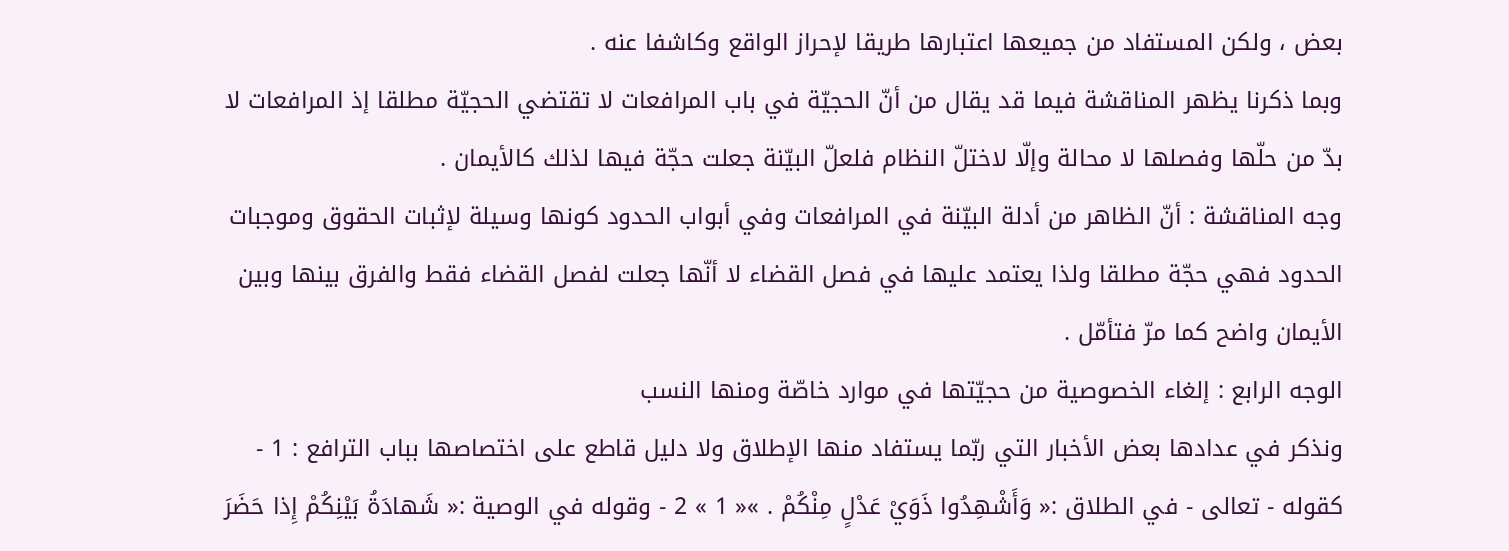بعض ، ولكن المستفاد من جميعها اعتبارها طريقا لإحراز الواقع وكاشفا عنه .
وبما ذكرنا يظهر المناقشة فيما قد يقال من أنّ الحجيّة في باب المرافعات لا تقتضي الحجيّة مطلقا إذ المرافعات لا بدّ من حلّها وفصلها لا محالة وإلّا لاختلّ النظام فلعلّ البيّنة جعلت حجّة فيها لذلك كالأيمان .
وجه المناقشة : أنّ الظاهر من أدلة البيّنة في المرافعات وفي أبواب الحدود كونها وسيلة لإثبات الحقوق وموجبات الحدود فهي حجّة مطلقا ولذا يعتمد عليها في فصل القضاء لا أنّها جعلت لفصل القضاء فقط والفرق بينها وبين الأيمان واضح كما مرّ فتأمّل .
الوجه الرابع : إلغاء الخصوصية من حجيّتها في موارد خاصّة ومنها النسب
ونذكر في عدادها بعض الأخبار التي ربّما يستفاد منها الإطلاق ولا دليل قاطع على اختصاصها بباب الترافع : 1 - كقوله - تعالى - في الطلاق :« وَأَشْهِدُوا ذَوَيْ عَدْلٍ مِنْكُمْ . »« 1 » 2 - وقوله في الوصية :« شَهادَةُ بَيْنِكُمْ إِذا حَضَرَ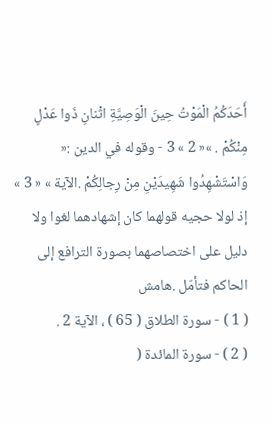أَحَدَكُمُ الْمَوْتُ حِينَ الْوَصِيَّةِ اثْنانِ ذَوا عَدْلٍ مِنْكُمْ . »« 2 » 3 - وقوله في الدين :« وَاسْتَشْهِدُوا شَهِيدَيْنِ مِنْ رِجالِكُمْ .الآية » « 3 » إذ لولا حجيه قولهما كان إشهادهما لغوا ولا دليل على اختصاصهما بصورة الترافع إلى الحاكم فتأمّل .هامش
( 1 ) - سورة الطلاق ( 65 ) ، الآية 2 .
( 2 ) - سورة المائدة (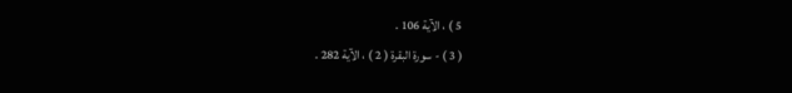5 ) ، الآية 106 .
( 3 ) - سورة البقرة ( 2 ) ، الآية 282 .